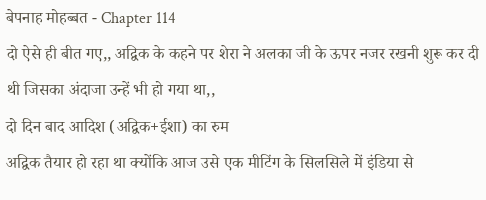बेपनाह मोहब्बत - Chapter 114
दो ऐसे ही बीत गए,, अद्विक के कहने पर शेरा ने अलका जी के ऊपर नजर रखनी शुरू कर दी थी जिसका अंदाजा उन्हें भी हो गया था,,
दो दिन बाद आदिश (अद्विक+ईशा) का रुम
अद्विक तैयार हो रहा था क्योंकि आज उसे एक मीटिंग के सिलसिले में इंडिया से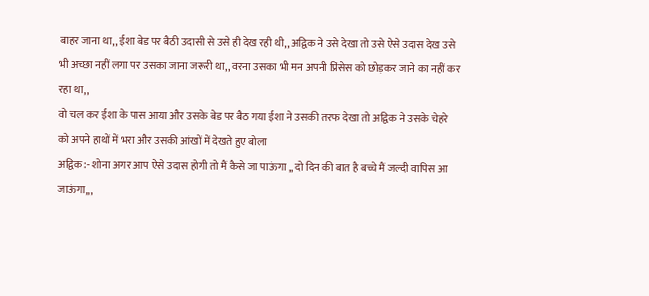बाहर जाना था,, ईशा बेड पर बैठी उदासी से उसे ही देख रही थी,, अद्विक ने उसे देखा तो उसे ऐसे उदास देख उसे भी अच्छा नहीं लगा पर उसका जाना जरूरी था,, वरना उसका भी मन अपनी प्रिंसेस को छोड़कर जाने का नहीं कर रहा था,,
वो चल कर ईशा के पास आया और उसके बेड पर बैठ गया ईशा ने उसकी तरफ देखा तो अद्विक ने उसके चेहरे को अपने हाथों में भरा और उसकी आंखों में देखते हुए बोला
अद्विक:- शोना अगर आप ऐसे उदास होगी तो मैं कैसे जा पाऊंगा ,, दो दिन की बात है बच्चे मैं जल्दी वापिस आ जाऊंगा,,,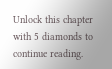Unlock this chapter with 5 diamonds to continue reading.